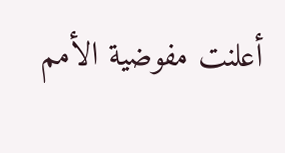أعلنت مفوضية الأمم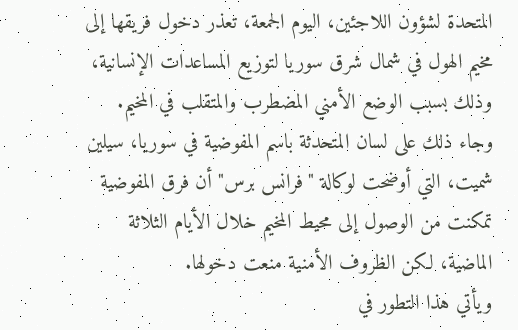المتحدة لشؤون اللاجئين، اليوم الجمعة، تعذر دخول فريقها إلى مخيم الهول في شمال شرق سوريا لتوزيع المساعدات الإنسانية، وذلك بسبب الوضع الأمني المضطرب والمتقلب في المخيم.
وجاء ذلك على لسان المتحدثة باسم المفوضية في سوريا، سيلين شميت، التي أوضحت لوكالة "فرانس برس" أن فرق المفوضية تمكنت من الوصول إلى محيط المخيم خلال الأيام الثلاثة الماضية، لكن الظروف الأمنية منعت دخولها.
ويأتي هذا التطور في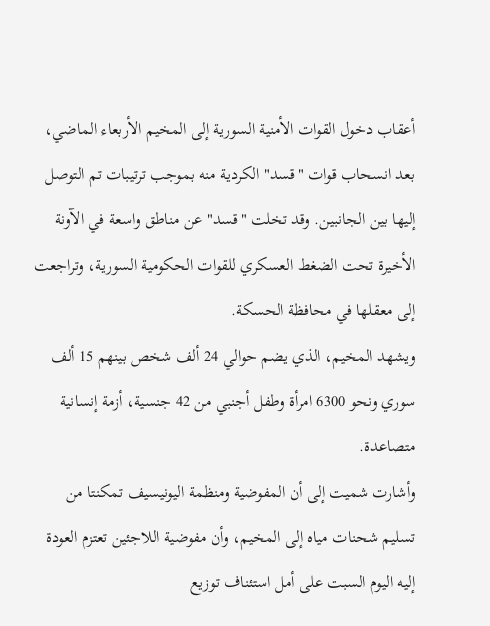أعقاب دخول القوات الأمنية السورية إلى المخيم الأربعاء الماضي، بعد انسحاب قوات "قسد" الكردية منه بموجب ترتيبات تم التوصل إليها بين الجانبين. وقد تخلت "قسد" عن مناطق واسعة في الآونة الأخيرة تحت الضغط العسكري للقوات الحكومية السورية، وتراجعت إلى معقلها في محافظة الحسكة.
ويشهد المخيم، الذي يضم حوالي 24 ألف شخص بينهم 15 ألف سوري ونحو 6300 امرأة وطفل أجنبي من 42 جنسية، أزمة إنسانية متصاعدة.
وأشارت شميت إلى أن المفوضية ومنظمة اليونيسيف تمكنتا من تسليم شحنات مياه إلى المخيم، وأن مفوضية اللاجئين تعتزم العودة إليه اليوم السبت على أمل استئناف توزيع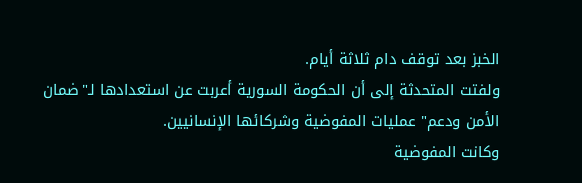الخبز بعد توقف دام ثلاثة أيام.
ولفتت المتحدثة إلى أن الحكومة السورية أعربت عن استعدادها لـ"ضمان الأمن ودعم" عمليات المفوضية وشركائها الإنسانيين.
وكانت المفوضية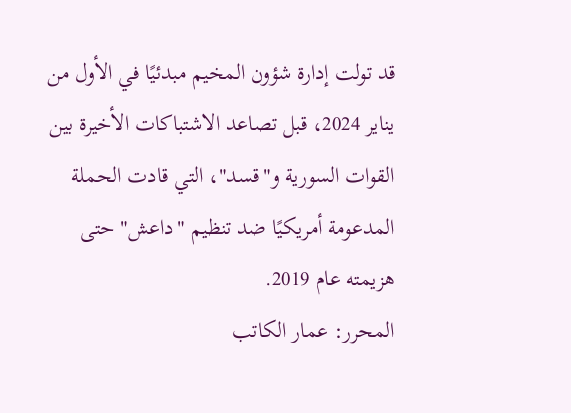قد تولت إدارة شؤون المخيم مبدئيًا في الأول من يناير 2024، قبل تصاعد الاشتباكات الأخيرة بين القوات السورية و"قسد"، التي قادت الحملة المدعومة أمريكيًا ضد تنظيم "داعش" حتى هزيمته عام 2019.
المحرر: عمار الكاتب